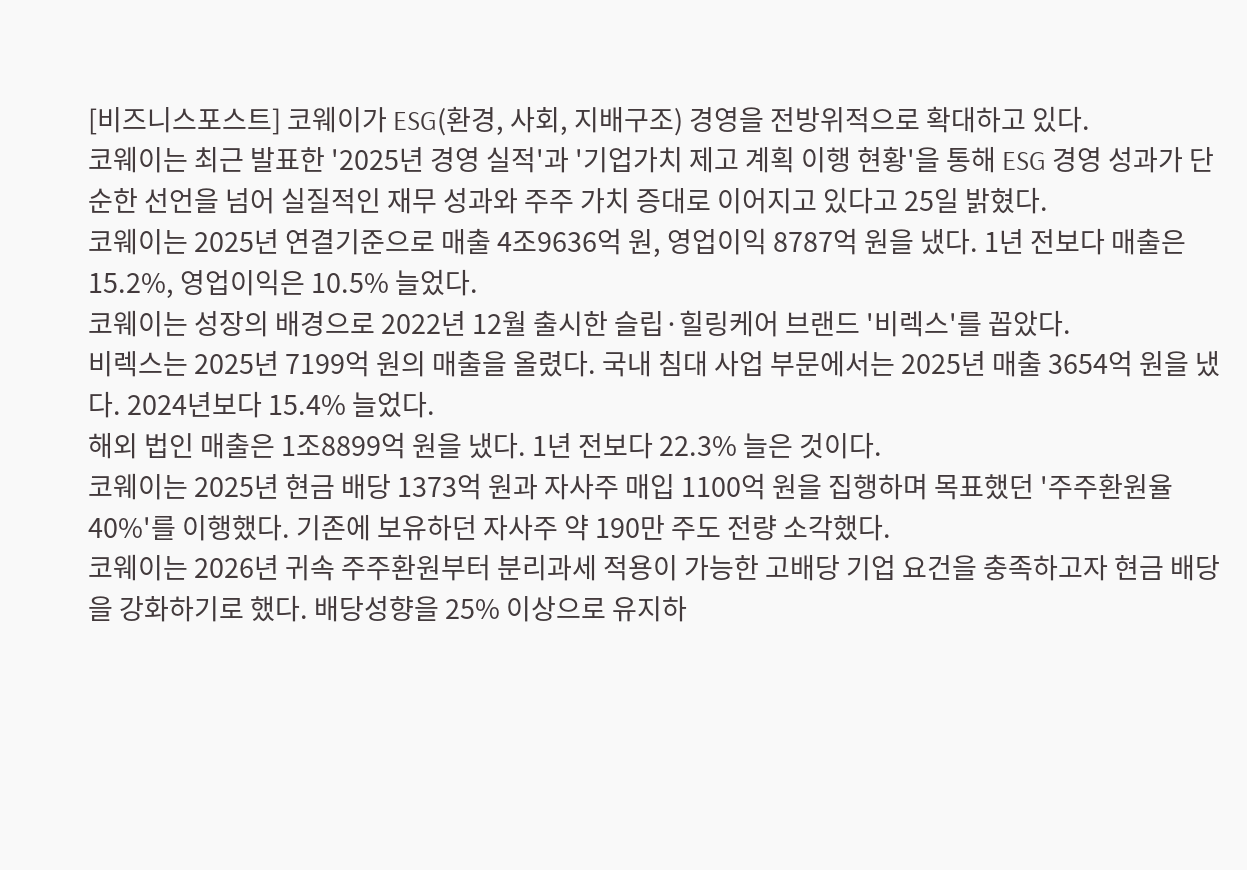[비즈니스포스트] 코웨이가 ESG(환경, 사회, 지배구조) 경영을 전방위적으로 확대하고 있다.
코웨이는 최근 발표한 '2025년 경영 실적'과 '기업가치 제고 계획 이행 현황'을 통해 ESG 경영 성과가 단순한 선언을 넘어 실질적인 재무 성과와 주주 가치 증대로 이어지고 있다고 25일 밝혔다.
코웨이는 2025년 연결기준으로 매출 4조9636억 원, 영업이익 8787억 원을 냈다. 1년 전보다 매출은 15.2%, 영업이익은 10.5% 늘었다.
코웨이는 성장의 배경으로 2022년 12월 출시한 슬립·힐링케어 브랜드 '비렉스'를 꼽았다.
비렉스는 2025년 7199억 원의 매출을 올렸다. 국내 침대 사업 부문에서는 2025년 매출 3654억 원을 냈다. 2024년보다 15.4% 늘었다.
해외 법인 매출은 1조8899억 원을 냈다. 1년 전보다 22.3% 늘은 것이다.
코웨이는 2025년 현금 배당 1373억 원과 자사주 매입 1100억 원을 집행하며 목표했던 '주주환원율 40%'를 이행했다. 기존에 보유하던 자사주 약 190만 주도 전량 소각했다.
코웨이는 2026년 귀속 주주환원부터 분리과세 적용이 가능한 고배당 기업 요건을 충족하고자 현금 배당을 강화하기로 했다. 배당성향을 25% 이상으로 유지하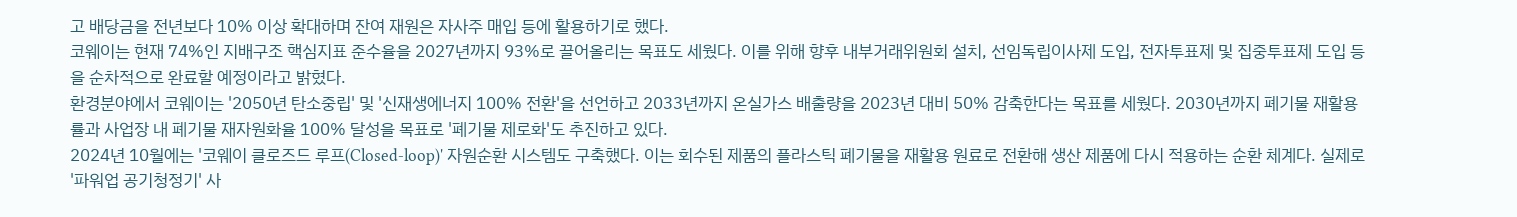고 배당금을 전년보다 10% 이상 확대하며 잔여 재원은 자사주 매입 등에 활용하기로 했다.
코웨이는 현재 74%인 지배구조 핵심지표 준수율을 2027년까지 93%로 끌어올리는 목표도 세웠다. 이를 위해 향후 내부거래위원회 설치, 선임독립이사제 도입, 전자투표제 및 집중투표제 도입 등을 순차적으로 완료할 예정이라고 밝혔다.
환경분야에서 코웨이는 '2050년 탄소중립' 및 '신재생에너지 100% 전환'을 선언하고 2033년까지 온실가스 배출량을 2023년 대비 50% 감축한다는 목표를 세웠다. 2030년까지 폐기물 재활용률과 사업장 내 폐기물 재자원화율 100% 달성을 목표로 '폐기물 제로화'도 추진하고 있다.
2024년 10월에는 '코웨이 클로즈드 루프(Closed-loop)' 자원순환 시스템도 구축했다. 이는 회수된 제품의 플라스틱 폐기물을 재활용 원료로 전환해 생산 제품에 다시 적용하는 순환 체계다. 실제로 '파워업 공기청정기' 사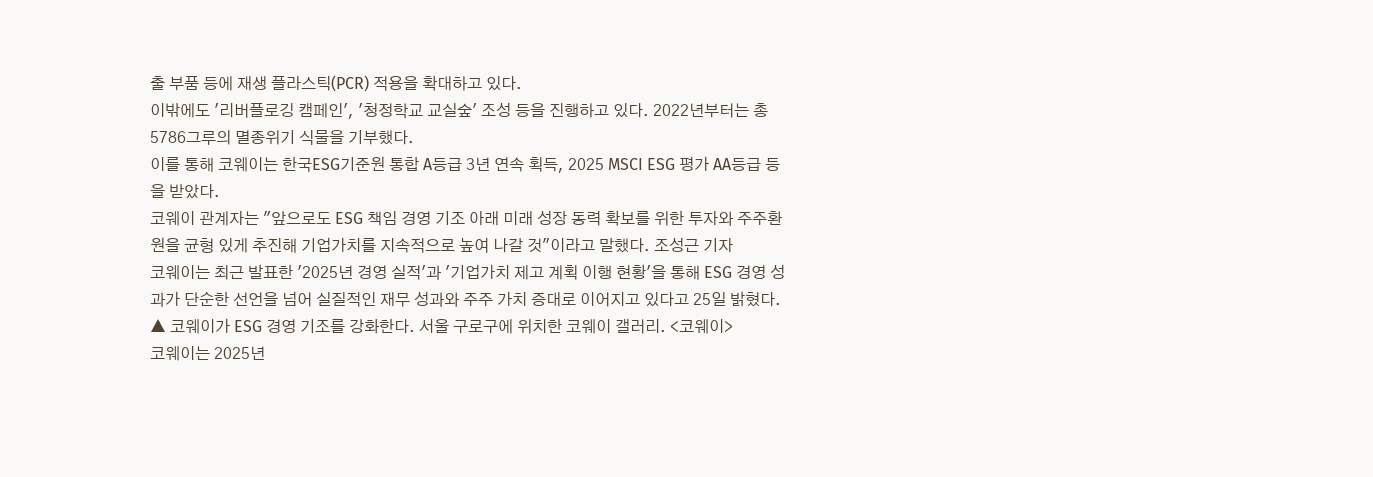출 부품 등에 재생 플라스틱(PCR) 적용을 확대하고 있다.
이밖에도 '리버플로깅 캠페인', '청정학교 교실숲' 조성 등을 진행하고 있다. 2022년부터는 총 5786그루의 멸종위기 식물을 기부했다.
이를 통해 코웨이는 한국ESG기준원 통합 A등급 3년 연속 획득, 2025 MSCI ESG 평가 AA등급 등을 받았다.
코웨이 관계자는 "앞으로도 ESG 책임 경영 기조 아래 미래 성장 동력 확보를 위한 투자와 주주환원을 균형 있게 추진해 기업가치를 지속적으로 높여 나갈 것"이라고 말했다. 조성근 기자
코웨이는 최근 발표한 '2025년 경영 실적'과 '기업가치 제고 계획 이행 현황'을 통해 ESG 경영 성과가 단순한 선언을 넘어 실질적인 재무 성과와 주주 가치 증대로 이어지고 있다고 25일 밝혔다.
▲ 코웨이가 ESG 경영 기조를 강화한다. 서울 구로구에 위치한 코웨이 갤러리. <코웨이>
코웨이는 2025년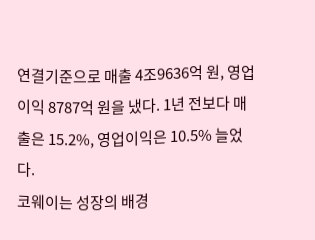연결기준으로 매출 4조9636억 원, 영업이익 8787억 원을 냈다. 1년 전보다 매출은 15.2%, 영업이익은 10.5% 늘었다.
코웨이는 성장의 배경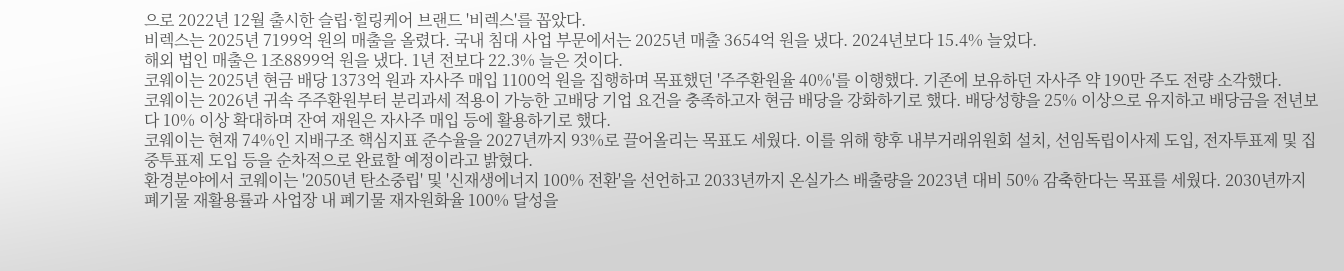으로 2022년 12월 출시한 슬립·힐링케어 브랜드 '비렉스'를 꼽았다.
비렉스는 2025년 7199억 원의 매출을 올렸다. 국내 침대 사업 부문에서는 2025년 매출 3654억 원을 냈다. 2024년보다 15.4% 늘었다.
해외 법인 매출은 1조8899억 원을 냈다. 1년 전보다 22.3% 늘은 것이다.
코웨이는 2025년 현금 배당 1373억 원과 자사주 매입 1100억 원을 집행하며 목표했던 '주주환원율 40%'를 이행했다. 기존에 보유하던 자사주 약 190만 주도 전량 소각했다.
코웨이는 2026년 귀속 주주환원부터 분리과세 적용이 가능한 고배당 기업 요건을 충족하고자 현금 배당을 강화하기로 했다. 배당성향을 25% 이상으로 유지하고 배당금을 전년보다 10% 이상 확대하며 잔여 재원은 자사주 매입 등에 활용하기로 했다.
코웨이는 현재 74%인 지배구조 핵심지표 준수율을 2027년까지 93%로 끌어올리는 목표도 세웠다. 이를 위해 향후 내부거래위원회 설치, 선임독립이사제 도입, 전자투표제 및 집중투표제 도입 등을 순차적으로 완료할 예정이라고 밝혔다.
환경분야에서 코웨이는 '2050년 탄소중립' 및 '신재생에너지 100% 전환'을 선언하고 2033년까지 온실가스 배출량을 2023년 대비 50% 감축한다는 목표를 세웠다. 2030년까지 폐기물 재활용률과 사업장 내 폐기물 재자원화율 100% 달성을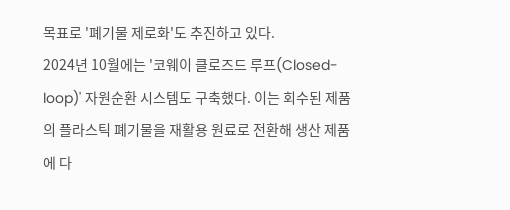목표로 '폐기물 제로화'도 추진하고 있다.
2024년 10월에는 '코웨이 클로즈드 루프(Closed-loop)' 자원순환 시스템도 구축했다. 이는 회수된 제품의 플라스틱 폐기물을 재활용 원료로 전환해 생산 제품에 다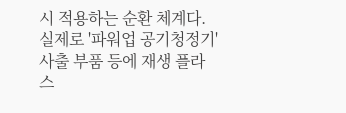시 적용하는 순환 체계다. 실제로 '파워업 공기청정기' 사출 부품 등에 재생 플라스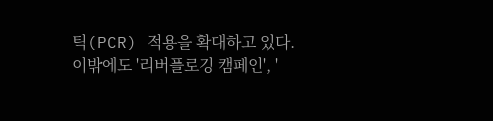틱(PCR) 적용을 확대하고 있다.
이밖에도 '리버플로깅 캠페인', '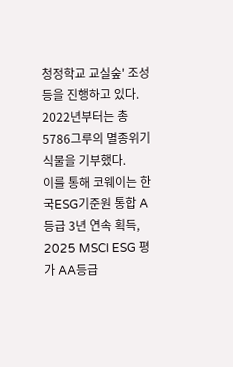청정학교 교실숲' 조성 등을 진행하고 있다. 2022년부터는 총 5786그루의 멸종위기 식물을 기부했다.
이를 통해 코웨이는 한국ESG기준원 통합 A등급 3년 연속 획득, 2025 MSCI ESG 평가 AA등급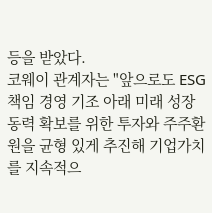등을 받았다.
코웨이 관계자는 "앞으로도 ESG 책임 경영 기조 아래 미래 성장 동력 확보를 위한 투자와 주주환원을 균형 있게 추진해 기업가치를 지속적으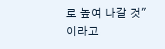로 높여 나갈 것"이라고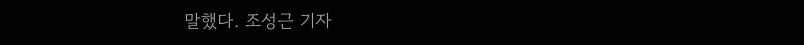말했다. 조성근 기자